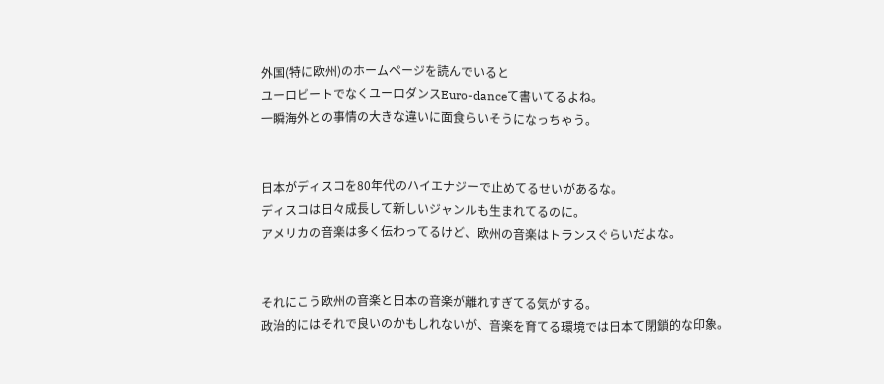外国(特に欧州)のホームページを読んでいると
ユーロビートでなくユーロダンスEuro-danceて書いてるよね。
一瞬海外との事情の大きな違いに面食らいそうになっちゃう。


日本がディスコを80年代のハイエナジーで止めてるせいがあるな。
ディスコは日々成長して新しいジャンルも生まれてるのに。
アメリカの音楽は多く伝わってるけど、欧州の音楽はトランスぐらいだよな。


それにこう欧州の音楽と日本の音楽が離れすぎてる気がする。
政治的にはそれで良いのかもしれないが、音楽を育てる環境では日本て閉鎖的な印象。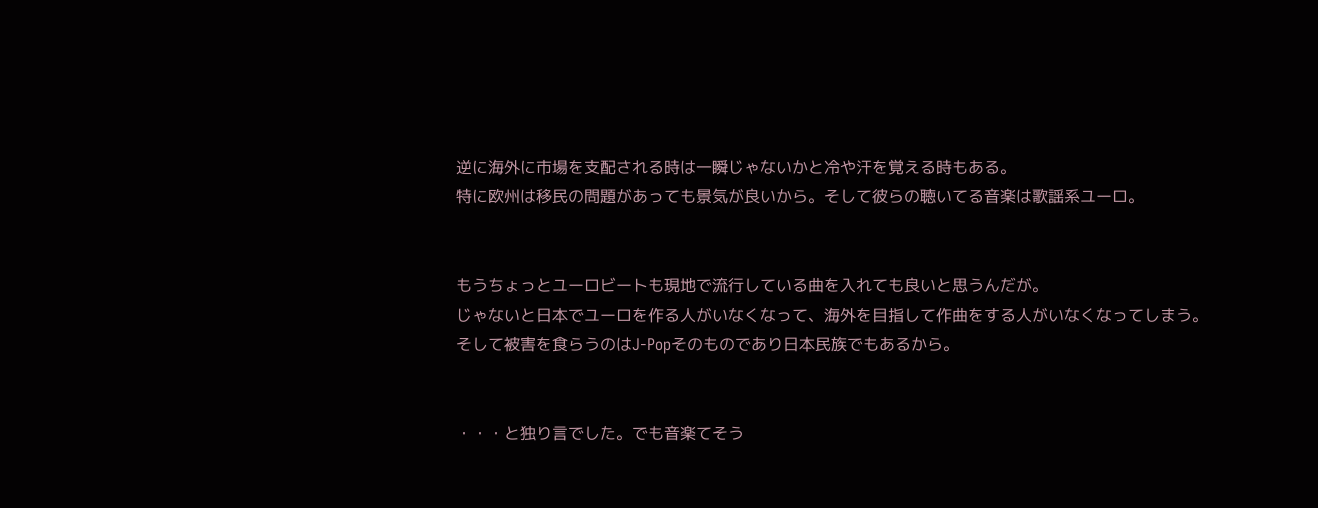逆に海外に市場を支配される時は一瞬じゃないかと冷や汗を覚える時もある。
特に欧州は移民の問題があっても景気が良いから。そして彼らの聴いてる音楽は歌謡系ユーロ。


もうちょっとユーロビートも現地で流行している曲を入れても良いと思うんだが。
じゃないと日本でユーロを作る人がいなくなって、海外を目指して作曲をする人がいなくなってしまう。
そして被害を食らうのはJ-Popそのものであり日本民族でもあるから。


・・・と独り言でした。でも音楽てそう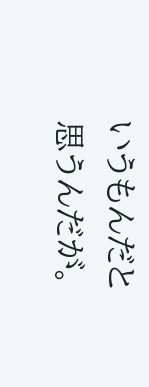いうもんだと思うんだが。